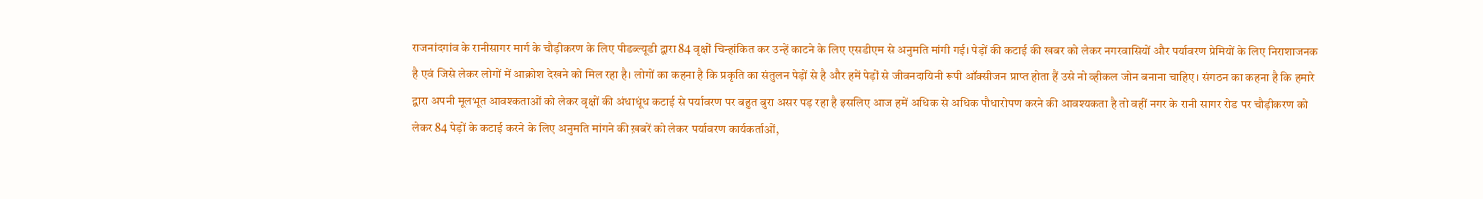राजनांदगांव के रानीसागर मार्ग के चौड़ीकरण के लिए पीडब्ल्यूडी द्वारा 84 वृक्षों चिन्हांकित कर उन्हें काटने के लिए एसडीएम से अनुमति मांगी गई। पेड़ों की कटाई की खबर को लेकर नगरवासियों और पर्यावरण प्रेमियों के लिए निराशाजनक है एवं जिसे लेकर लोगों में आक्रोश देखने को मिल रहा है। लोगों का कहना है कि प्रकृति का संतुलन पेड़ों से है और हमें पेड़ों से जीवनदायिनी रूपी ऑक्सीजन प्राप्त होता हैं उसे नो व्हीकल जोन बनाना चाहिए। संगठन का कहना है कि हमारे द्वारा अपनी मूलभूत आवश्कताओं को लेकर वृक्षों की अंधाधूंध कटाई से पर्यावरण पर बहुत बुरा असर पड़ रहा है इसलिए आज हमें अधिक से अधिक पौधारोपण करने की आवश्यकता है तो वहीं नगर के रानी सागर रोड पर चौड़ीकरण को लेकर 84 पेड़ों के कटाई करने के लिए अनुमति मांगने की ख़बरें को लेकर पर्यावरण कार्यकर्ताओं,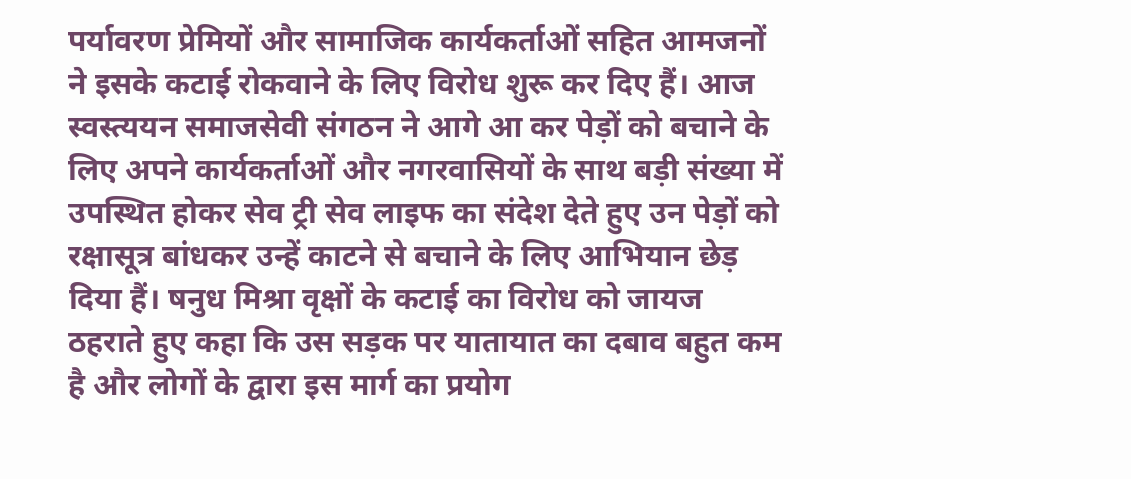पर्यावरण प्रेमियों और सामाजिक कार्यकर्ताओं सहित आमजनों ने इसके कटाई रोकवाने के लिए विरोध शुरू कर दिए हैं। आज स्वस्त्ययन समाजसेवी संगठन ने आगे आ कर पेड़ों को बचाने के लिए अपने कार्यकर्ताओं और नगरवासियों के साथ बड़ी संख्या में उपस्थित होकर सेव ट्री सेव लाइफ का संदेश देते हुए उन पेड़ों को रक्षासूत्र बांधकर उन्हें काटने से बचाने के लिए आभियान छेड़ दिया हैं। षनुध मिश्रा वृक्षों के कटाई का विरोध को जायज ठहराते हुए कहा कि उस सड़क पर यातायात का दबाव बहुत कम है और लोगों के द्वारा इस मार्ग का प्रयोग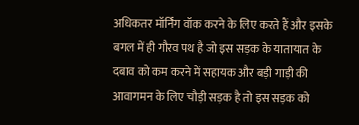अधिकतर मॉर्निंग वॉक करने के लिए करते हैं और इसके बगल में ही गौरव पथ है जो इस सड़क के यातायात के दबाव को कम करने में सहायक और बड़ी गाड़ी की आवागमन के लिए चौड़ी सड़क है तो इस सड़क को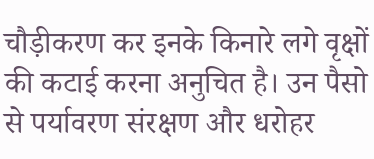चौड़ीकरण कर इनके किनारे लगे वृक्षों की कटाई करना अनुचित है। उन पैसो से पर्यावरण संरक्षण और धरोहर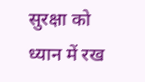सुरक्षा को ध्यान में रख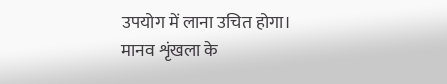उपयोग में लाना उचित होगा।
मानव शृंखला के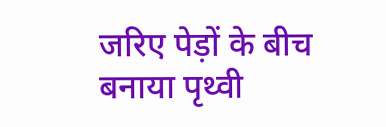जरिए पेड़ों के बीच बनाया पृथ्वी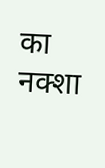का नक्शा